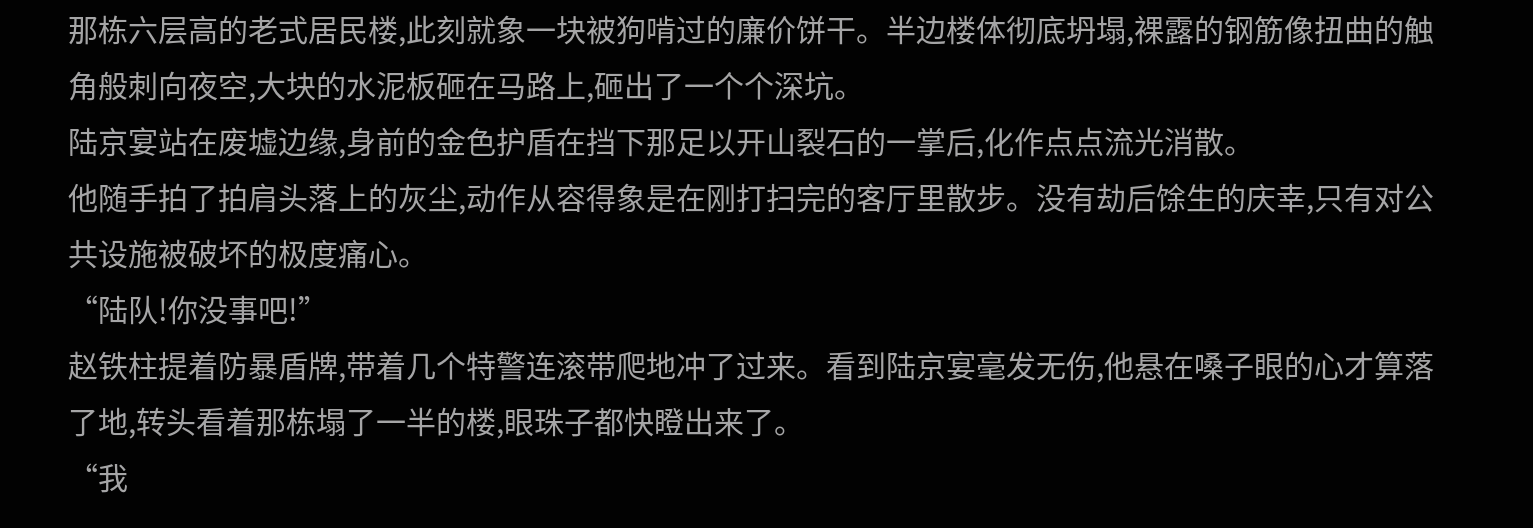那栋六层高的老式居民楼,此刻就象一块被狗啃过的廉价饼干。半边楼体彻底坍塌,裸露的钢筋像扭曲的触角般刺向夜空,大块的水泥板砸在马路上,砸出了一个个深坑。
陆京宴站在废墟边缘,身前的金色护盾在挡下那足以开山裂石的一掌后,化作点点流光消散。
他随手拍了拍肩头落上的灰尘,动作从容得象是在刚打扫完的客厅里散步。没有劫后馀生的庆幸,只有对公共设施被破坏的极度痛心。
“陆队!你没事吧!”
赵铁柱提着防暴盾牌,带着几个特警连滚带爬地冲了过来。看到陆京宴毫发无伤,他悬在嗓子眼的心才算落了地,转头看着那栋塌了一半的楼,眼珠子都快瞪出来了。
“我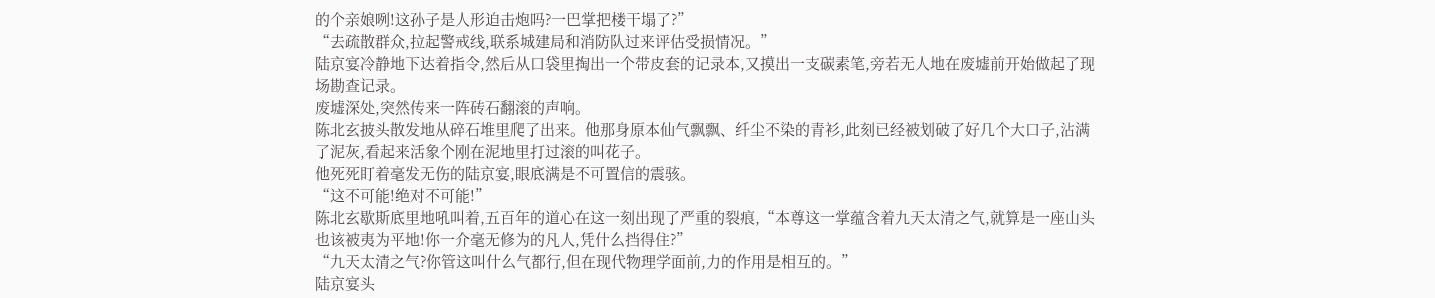的个亲娘咧!这孙子是人形迫击炮吗?一巴掌把楼干塌了?”
“去疏散群众,拉起警戒线,联系城建局和消防队过来评估受损情况。”
陆京宴冷静地下达着指令,然后从口袋里掏出一个带皮套的记录本,又摸出一支碳素笔,旁若无人地在废墟前开始做起了现场勘查记录。
废墟深处,突然传来一阵砖石翻滚的声响。
陈北玄披头散发地从碎石堆里爬了出来。他那身原本仙气飘飘、纤尘不染的青衫,此刻已经被划破了好几个大口子,沾满了泥灰,看起来活象个刚在泥地里打过滚的叫花子。
他死死盯着毫发无伤的陆京宴,眼底满是不可置信的震骇。
“这不可能!绝对不可能!”
陈北玄歇斯底里地吼叫着,五百年的道心在这一刻出现了严重的裂痕,“本尊这一掌蕴含着九天太清之气,就算是一座山头也该被夷为平地!你一介毫无修为的凡人,凭什么挡得住?”
“九天太清之气?你管这叫什么气都行,但在现代物理学面前,力的作用是相互的。”
陆京宴头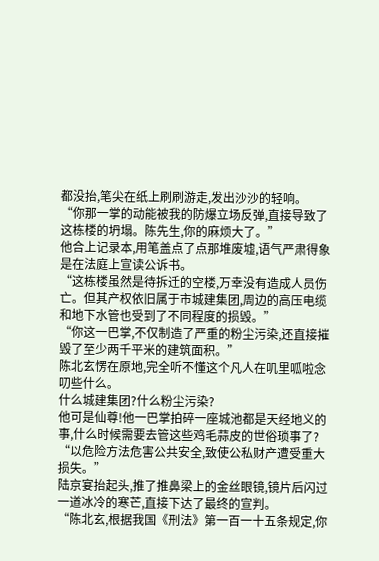都没抬,笔尖在纸上刷刷游走,发出沙沙的轻响。
“你那一掌的动能被我的防爆立场反弹,直接导致了这栋楼的坍塌。陈先生,你的麻烦大了。”
他合上记录本,用笔盖点了点那堆废墟,语气严肃得象是在法庭上宣读公诉书。
“这栋楼虽然是待拆迁的空楼,万幸没有造成人员伤亡。但其产权依旧属于市城建集团,周边的高压电缆和地下水管也受到了不同程度的损毁。”
“你这一巴掌,不仅制造了严重的粉尘污染,还直接摧毁了至少两千平米的建筑面积。”
陈北玄愣在原地,完全听不懂这个凡人在叽里呱啦念叨些什么。
什么城建集团?什么粉尘污染?
他可是仙尊!他一巴掌拍碎一座城池都是天经地义的事,什么时候需要去管这些鸡毛蒜皮的世俗琐事了?
“以危险方法危害公共安全,致使公私财产遭受重大损失。”
陆京宴抬起头,推了推鼻梁上的金丝眼镜,镜片后闪过一道冰冷的寒芒,直接下达了最终的宣判。
“陈北玄,根据我国《刑法》第一百一十五条规定,你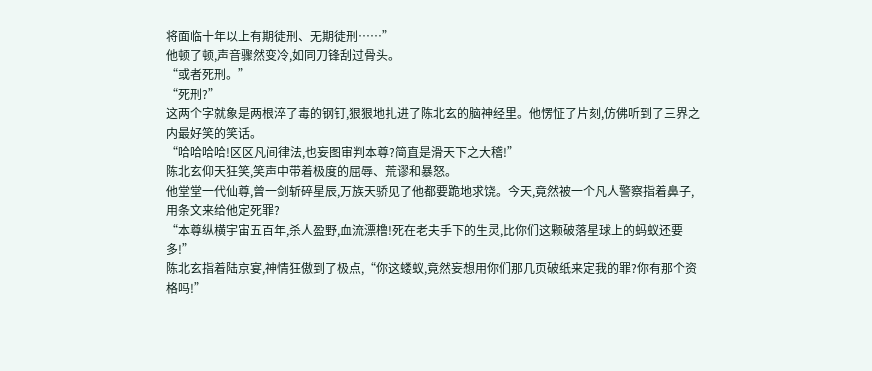将面临十年以上有期徒刑、无期徒刑……”
他顿了顿,声音骤然变冷,如同刀锋刮过骨头。
“或者死刑。”
“死刑?”
这两个字就象是两根淬了毒的钢钉,狠狠地扎进了陈北玄的脑神经里。他愣怔了片刻,仿佛听到了三界之内最好笑的笑话。
“哈哈哈哈!区区凡间律法,也妄图审判本尊?简直是滑天下之大稽!”
陈北玄仰天狂笑,笑声中带着极度的屈辱、荒谬和暴怒。
他堂堂一代仙尊,曾一剑斩碎星辰,万族天骄见了他都要跪地求饶。今天,竟然被一个凡人警察指着鼻子,用条文来给他定死罪?
“本尊纵横宇宙五百年,杀人盈野,血流漂橹!死在老夫手下的生灵,比你们这颗破落星球上的蚂蚁还要多!”
陈北玄指着陆京宴,神情狂傲到了极点,“你这蝼蚁,竟然妄想用你们那几页破纸来定我的罪?你有那个资格吗!”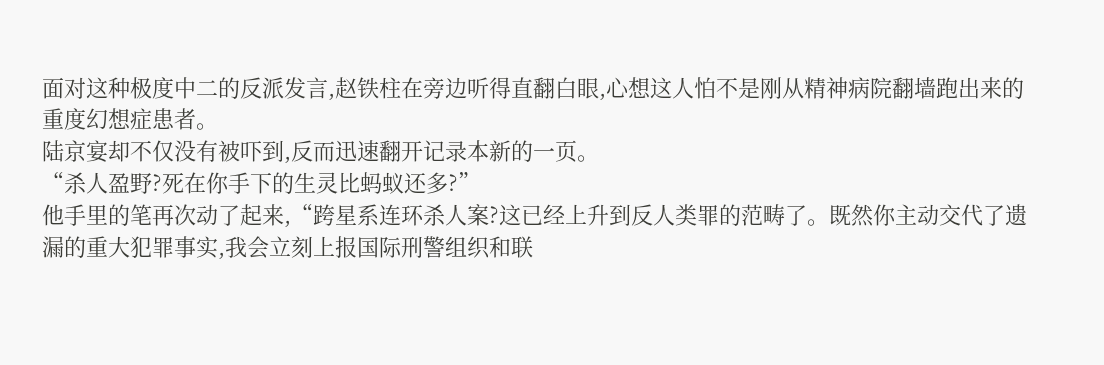面对这种极度中二的反派发言,赵铁柱在旁边听得直翻白眼,心想这人怕不是刚从精神病院翻墙跑出来的重度幻想症患者。
陆京宴却不仅没有被吓到,反而迅速翻开记录本新的一页。
“杀人盈野?死在你手下的生灵比蚂蚁还多?”
他手里的笔再次动了起来,“跨星系连环杀人案?这已经上升到反人类罪的范畴了。既然你主动交代了遗漏的重大犯罪事实,我会立刻上报国际刑警组织和联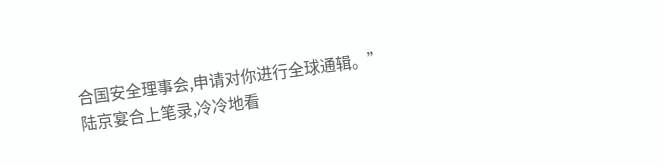合国安全理事会,申请对你进行全球通辑。”
陆京宴合上笔录,冷冷地看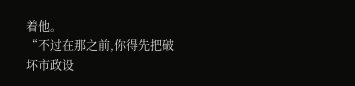着他。
“不过在那之前,你得先把破坏市政设